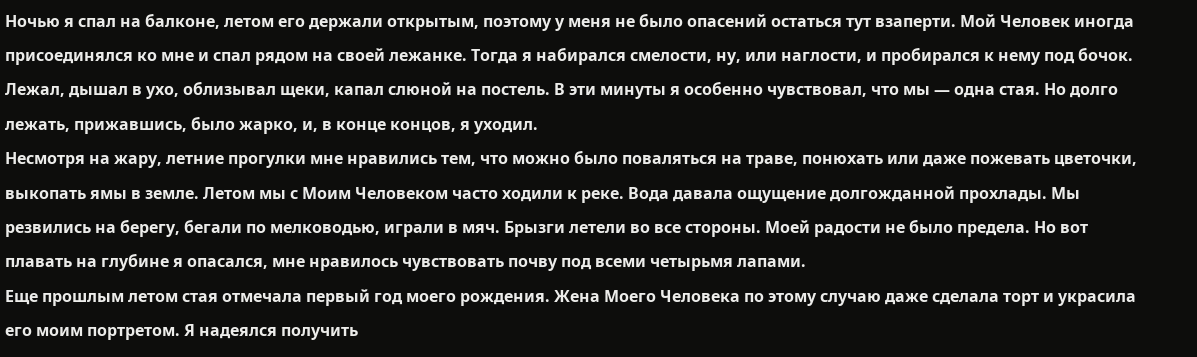Ночью я спал на балконе, летом его держали открытым, поэтому у меня не было опасений остаться тут взаперти. Мой Человек иногда присоединялся ко мне и спал рядом на своей лежанке. Тогда я набирался смелости, ну, или наглости, и пробирался к нему под бочок. Лежал, дышал в ухо, облизывал щеки, капал слюной на постель. В эти минуты я особенно чувствовал, что мы — одна стая. Но долго лежать, прижавшись, было жарко, и, в конце концов, я уходил.
Несмотря на жару, летние прогулки мне нравились тем, что можно было поваляться на траве, понюхать или даже пожевать цветочки, выкопать ямы в земле. Летом мы с Моим Человеком часто ходили к реке. Вода давала ощущение долгожданной прохлады. Мы резвились на берегу, бегали по мелководью, играли в мяч. Брызги летели во все стороны. Моей радости не было предела. Но вот плавать на глубине я опасался, мне нравилось чувствовать почву под всеми четырьмя лапами.
Еще прошлым летом стая отмечала первый год моего рождения. Жена Моего Человека по этому случаю даже сделала торт и украсила его моим портретом. Я надеялся получить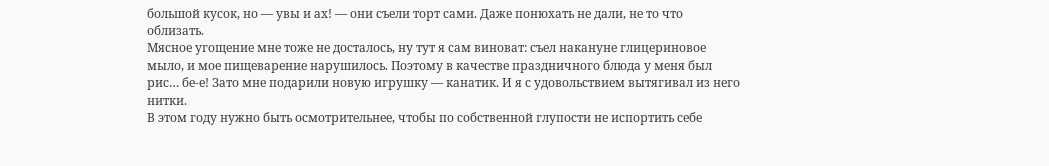большой кусок, но — увы и ах! — они съели торт сами. Даже понюхать не дали, не то что облизать.
Мясное угощение мне тоже не досталось, ну тут я сам виноват: съел накануне глицериновое мыло, и мое пищеварение нарушилось. Поэтому в качестве праздничного блюда у меня был рис… бе-е! Зато мне подарили новую игрушку — канатик. И я с удовольствием вытягивал из него нитки.
В этом году нужно быть осмотрительнее, чтобы по собственной глупости не испортить себе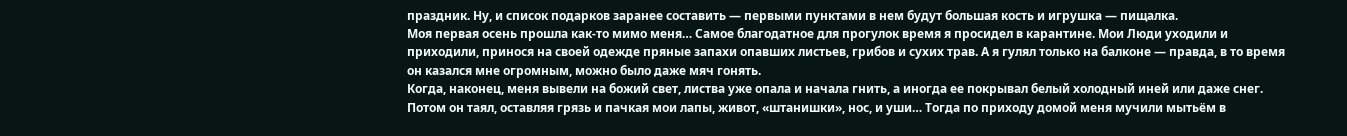праздник. Ну, и список подарков заранее составить — первыми пунктами в нем будут большая кость и игрушка — пищалка.
Моя первая осень прошла как-то мимо меня… Самое благодатное для прогулок время я просидел в карантине. Мои Люди уходили и приходили, принося на своей одежде пряные запахи опавших листьев, грибов и сухих трав. А я гулял только на балконе — правда, в то время он казался мне огромным, можно было даже мяч гонять.
Когда, наконец, меня вывели на божий свет, листва уже опала и начала гнить, а иногда ее покрывал белый холодный иней или даже снег. Потом он таял, оставляя грязь и пачкая мои лапы, живот, «штанишки», нос, и уши… Тогда по приходу домой меня мучили мытьём в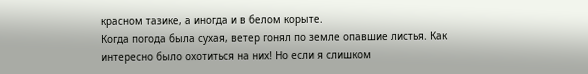красном тазике, а иногда и в белом корыте.
Когда погода была сухая, ветер гонял по земле опавшие листья. Как интересно было охотиться на них! Но если я слишком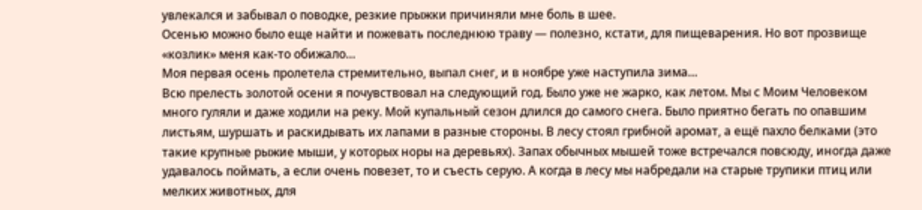увлекался и забывал о поводке, резкие прыжки причиняли мне боль в шее.
Осенью можно было еще найти и пожевать последнюю траву — полезно, кстати, для пищеварения. Но вот прозвище «козлик» меня как-то обижало…
Моя первая осень пролетела стремительно, выпал снег, и в ноябре уже наступила зима…
Всю прелесть золотой осени я почувствовал на следующий год. Было уже не жарко, как летом. Мы с Моим Человеком много гуляли и даже ходили на реку. Мой купальный сезон длился до самого снега. Было приятно бегать по опавшим листьям, шуршать и раскидывать их лапами в разные стороны. В лесу стоял грибной аромат, а ещё пахло белками (это такие крупные рыжие мыши, у которых норы на деревьях). Запах обычных мышей тоже встречался повсюду, иногда даже удавалось поймать, а если очень повезет, то и съесть серую. А когда в лесу мы набредали на старые трупики птиц или мелких животных, для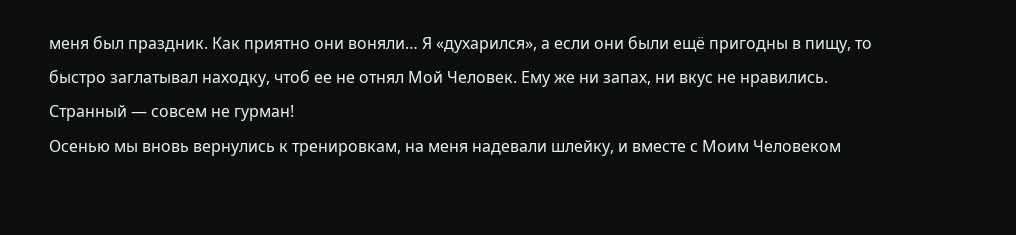меня был праздник. Как приятно они воняли… Я «духарился», а если они были ещё пригодны в пищу, то быстро заглатывал находку, чтоб ее не отнял Мой Человек. Ему же ни запах, ни вкус не нравились. Странный — совсем не гурман!
Осенью мы вновь вернулись к тренировкам, на меня надевали шлейку, и вместе с Моим Человеком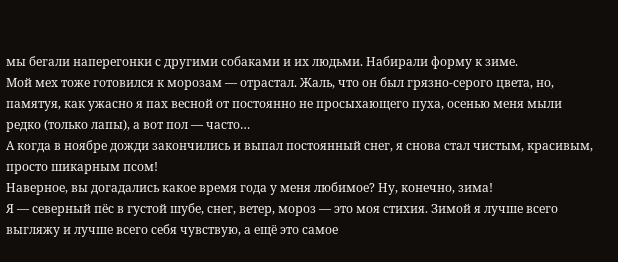мы бегали наперегонки с другими собаками и их людьми. Набирали форму к зиме.
Мой мех тоже готовился к морозам — отрастал. Жаль, что он был грязно-серого цвета, но, памятуя, как ужасно я пах весной от постоянно не просыхающего пуха, осенью меня мыли редко (только лапы), а вот пол — часто…
А когда в ноябре дожди закончились и выпал постоянный снег, я снова стал чистым, красивым, просто шикарным псом!
Наверное, вы догадались какое время года у меня любимое? Ну, конечно, зима!
Я — северный пёс в густой шубе, снег, ветер, мороз — это моя стихия. Зимой я лучше всего выгляжу и лучше всего себя чувствую, а ещё это самое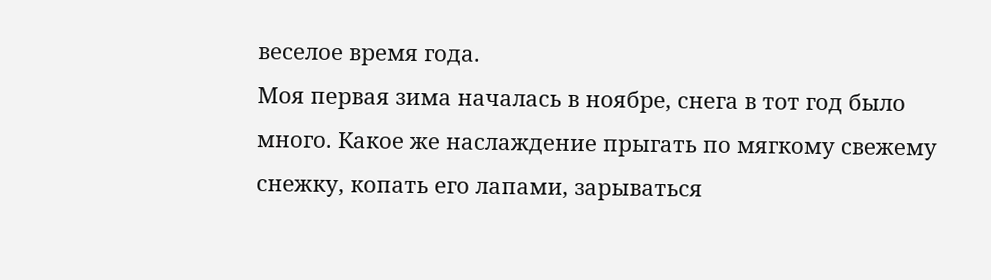веселое время года.
Моя первая зима началась в ноябре, снега в тот год было много. Какое же наслаждение прыгать по мягкому свежему снежку, копать его лапами, зарываться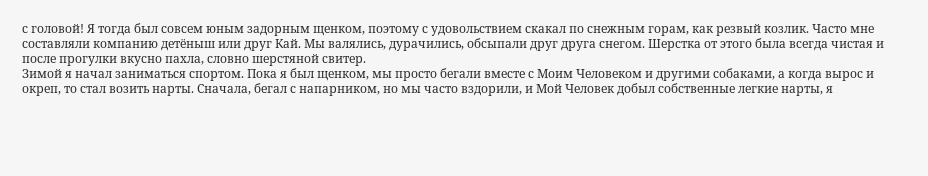с головой! Я тогда был совсем юным задорным щенком, поэтому с удовольствием скакал по снежным горам, как резвый козлик. Часто мне составляли компанию детёныш или друг Кай. Мы валялись, дурачились, обсыпали друг друга снегом. Шерстка от этого была всегда чистая и после прогулки вкусно пахла, словно шерстяной свитер.
Зимой я начал заниматься спортом. Пока я был щенком, мы просто бегали вместе с Моим Человеком и другими собаками, а когда вырос и окреп, то стал возить нарты. Сначала, бегал с напарником, но мы часто вздорили, и Мой Человек добыл собственные легкие нарты, я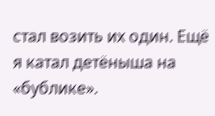стал возить их один. Ещё я катал детёныша на «бублике».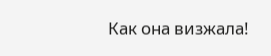Как она визжала!